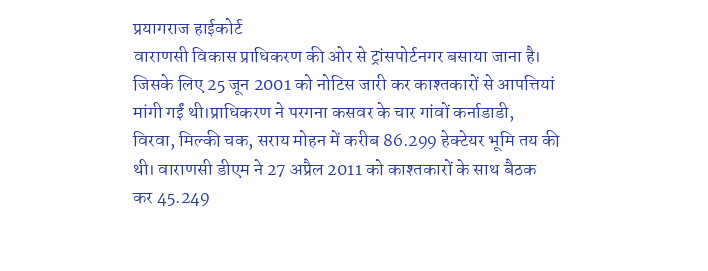प्रयागराज हाईकोर्ट
वाराणसी विकास प्राधिकरण की ओर से ट्रांसपोर्टनगर बसाया जाना है। जिसके लिए 25 जून 2001 को नोटिस जारी कर काश्तकारों से आपत्तियां मांगी गईं थी।प्राधिकरण ने परगना कसवर के चार गांवों कर्नाडाडी, विरवा, मिल्की चक, सराय मोहन में करीब 86.299 हेक्टेयर भूमि तय की थी। वाराणसी डीएम ने 27 अप्रैल 2011 को काश्तकारों के साथ बैठक कर 45.249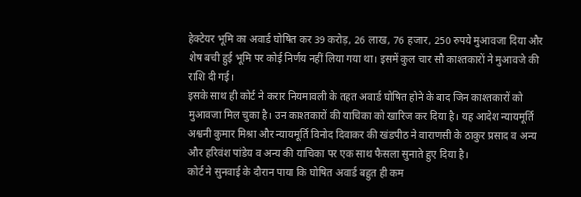हेक्टेयर भूमि का अवार्ड घोषित कर 39 करोड़, 26 लाख, 76 हजार, 250 रुपये मुआवजा दिया और शेष बची हुई भूमि पर कोई निर्णय नहीं लिया गया था। इसमें कुल चार सौ काश्तकारों ने मुआवजे की राशि दी गई।
इसके साथ ही कोर्ट ने करार नियमावली के तहत अवार्ड घोषित होने के बाद जिन काश्तकारों को मुआवजा मिल चुका है। उन काश्तकारों की याचिका को खारिज कर दिया है। यह आदेश न्यायमूर्ति अश्वनी कुमार मिश्रा और न्यायमूर्ति विनोद दिवाकर की खंडपीठ ने वाराणसी के ठाकुर प्रसाद व अन्य और हरिवंश पांडेय व अन्य की याचिका पर एक साथ फैसला सुनाते हुए दिया है।
कोर्ट ने सुनवाई के दौरान पाया कि घोषित अवार्ड बहुत ही कम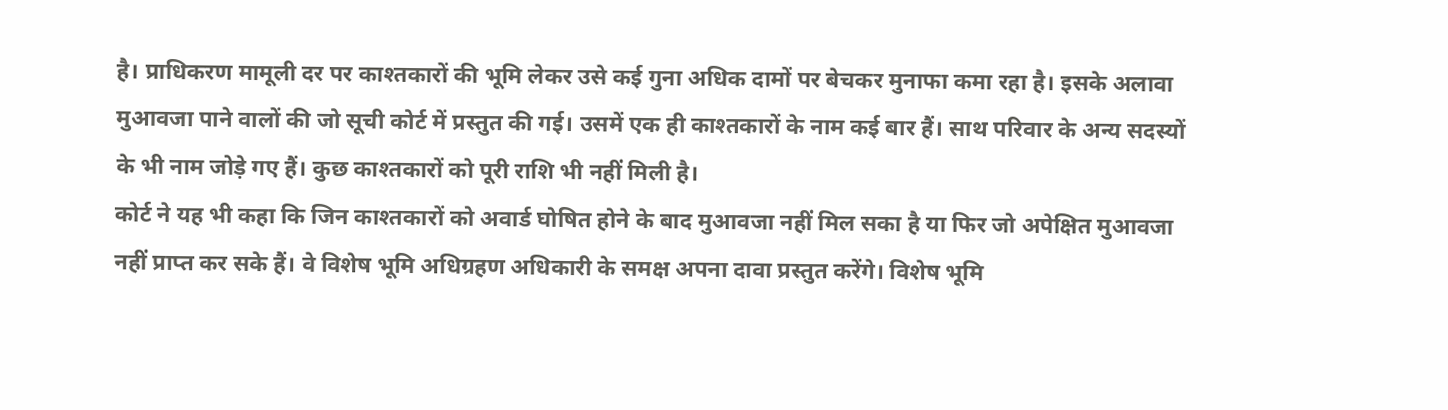है। प्राधिकरण मामूली दर पर काश्तकारों की भूमि लेकर उसे कई गुना अधिक दामों पर बेचकर मुनाफा कमा रहा है। इसके अलावा मुआवजा पाने वालों की जो सूची कोर्ट में प्रस्तुत की गई। उसमें एक ही काश्तकारों के नाम कई बार हैं। साथ परिवार के अन्य सदस्यों के भी नाम जोड़े गए हैं। कुछ काश्तकारों को पूरी राशि भी नहीं मिली है।
कोर्ट ने यह भी कहा कि जिन काश्तकारों को अवार्ड घोषित होने के बाद मुआवजा नहीं मिल सका है या फिर जो अपेक्षित मुआवजा नहीं प्राप्त कर सके हैं। वे विशेष भूमि अधिग्रहण अधिकारी के समक्ष अपना दावा प्रस्तुत करेंगे। विशेष भूमि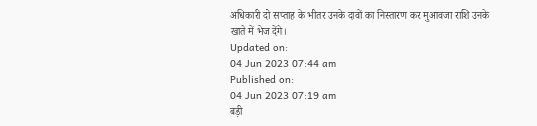अधिकारी दो सप्ताह के भीतर उनके दावों का निस्तारण कर मुआवजा राशि उनके खाते में भेज देंगे।
Updated on:
04 Jun 2023 07:44 am
Published on:
04 Jun 2023 07:19 am
बड़ी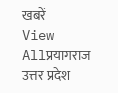खबरें
View Allप्रयागराज
उत्तर प्रदेश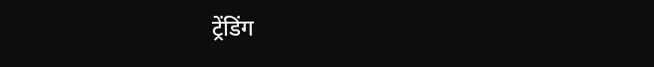ट्रेंडिंग